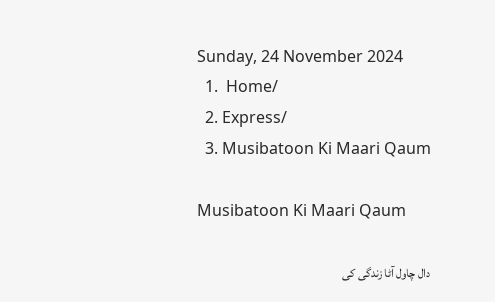Sunday, 24 November 2024
  1.  Home/
  2. Express/
  3. Musibatoon Ki Maari Qaum

Musibatoon Ki Maari Qaum

دال چاول آٹا زندگی کی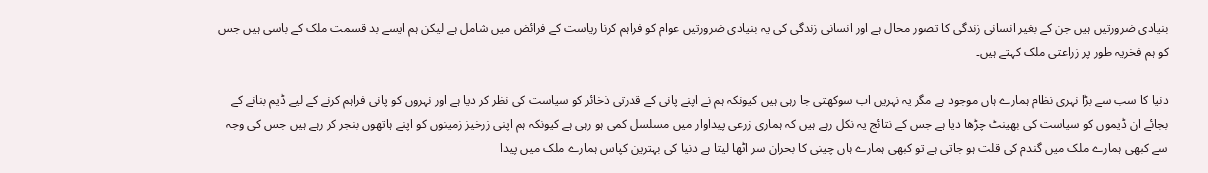بنیادی ضرورتیں ہیں جن کے بغیر انسانی زندگی کا تصور محال ہے اور انسانی زندگی کی یہ بنیادی ضرورتیں عوام کو فراہم کرنا ریاست کے فرائض میں شامل ہے لیکن ہم ایسے بد قسمت ملک کے باسی ہیں جس کو ہم فخریہ طور پر زراعتی ملک کہتے ہیں۔

دنیا کا سب سے بڑا نہری نظام ہمارے ہاں موجود ہے مگر یہ نہریں اب سوکھتی جا رہی ہیں کیونکہ ہم نے اپنے پانی کے قدرتی ذخائر کو سیاست کی نظر کر دیا ہے اور نہروں کو پانی فراہم کرنے کے لیے ڈیم بنانے کے بجائے ان ڈیموں کو سیاست کی بھینٹ چڑھا دیا ہے جس کے نتائج یہ نکل رہے ہیں کہ ہماری زرعی پیداوار میں مسلسل کمی ہو رہی ہے کیونکہ ہم اپنی زرخیز زمینوں کو اپنے ہاتھوں بنجر کر رہے ہیں جس کی وجہ سے کبھی ہمارے ملک میں گندم کی قلت ہو جاتی ہے تو کبھی ہمارے ہاں چینی کا بحران سر اٹھا لیتا ہے دنیا کی بہترین کپاس ہمارے ملک میں پیدا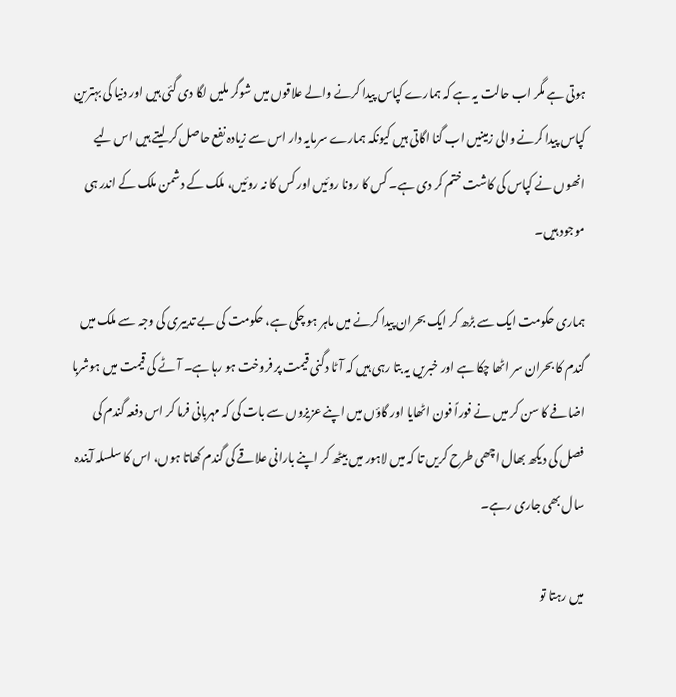ہوتی ہے مگر اب حالت یہ ہے کہ ہمارے کپاس پیدا کرنے والے علاقوں میں شوگر ملیں لگا دی گئی ہیں اور دنیا کی بہترین کپاس پیدا کرنے والی زمینیں اب گنا اگاتی ہیں کیونکہ ہمارے سرمایہ دار اس سے زیادہ نفع حاصل کر لیتے ہیں اس لیے انھوں نے کپاس کی کاشت ختم کر دی ہے۔ کس کا رونا روئیں اور کس کا نہ روئیں، ملک کے دشمن ملک کے اندر ہی موجود ہیں۔

ہماری حکومت ایک سے بڑھ کر ایک بحران پیدا کرنے میں ماہر ہو چکی ہے، حکومت کی بے تدبیری کی وجہ سے ملک میں گندم کا بحران سر اٹھا چکا ہے اور خبریں یہ بتا رہی ہیں کہ آٹا دگنی قیمت پر فروخت ہو رہا ہے۔ آٹے کی قیمت میں ہوشربا اضافے کا سن کر میں نے فوراً فون اٹھایا اور گاؤں میں اپنے عزیزوں سے بات کی کہ مہربانی فرما کر اس دفعہ گندم کی فصل کی دیکھ بھال اچھی طرح کریں تا کہ میں لاہور میں بیٹھ کر اپنے بارانی علاقے کی گندم کھاتا ہوں، اس کا سلسلہ آیندہ سال بھی جاری رہے۔

میں رہتا تو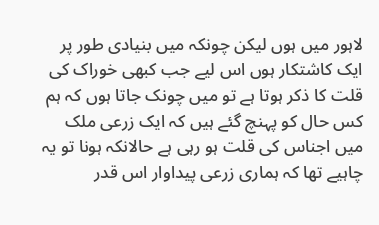لاہور میں ہوں لیکن چونکہ میں بنیادی طور پر ایک کاشتکار ہوں اس لیے جب کبھی خوراک کی قلت کا ذکر ہوتا ہے تو میں چونک جاتا ہوں کہ ہم کس حال کو پہنچ گئے ہیں کہ ایک زرعی ملک میں اجناس کی قلت ہو رہی ہے حالانکہ ہونا تو یہ چاہیے تھا کہ ہماری زرعی پیداوار اس قدر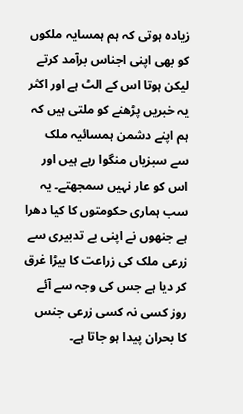زیادہ ہوتی کہ ہم ہمسایہ ملکوں کو بھی اپنی اجناس برآمد کرتے لیکن ہوتا اس کے الٹ ہے اور اکثر یہ خبریں پڑھنے کو ملتی ہیں کہ ہم اپنے دشمن ہمسائیہ ملک سے سبزیاں منگوا رہے ہیں اور اس کو عار نہیں سمجھتے۔ یہ سب ہماری حکومتوں کا کیا دھرا ہے جنھوں نے اپنی بے تدبیری سے زرعی ملک کی زراعت کا بیڑا غرق کر دیا ہے جس کی وجہ سے آئے روز کسی نہ کسی زرعی جنس کا بحران پیدا ہو جاتا ہے۔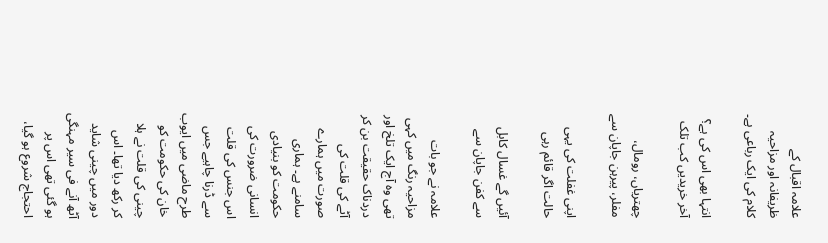علامہ اقبال کے ظریفانہ اور مزاحیہ کلام کی ایک رباعی ہے۔

انتہا بھی اس کی ہے؟ آخر خریدیں کب تلک

چھتریاں، رومال، مفلر، پیرہن جاپان سے

اپنی غفلت کی یہی حالت اگر قائم رہی

آئیں گے غسال کابل سے کفن جاپان سے

علامہ نے جو بات مزاحیہ رنگ میں کہی تھی وہ آج ایک تلخ اور دردناک حقیقت بن کر آٹے کی قلت کی صورت میں ہمارے سامنے ہے۔ ہماری حکومت کو بنیادی انسانی ضرورت کی اس جنس کی قلت سے ڈرنا چاہیے جس طرح ماضی میں ایوب خان کی حکومت کو چینی کی قلت نے ہلا کر رکھ دیا تھا۔ اس دور میں چینی شاید آٹھ آنے فی سیر مہنگی ہو گئی تھی اس پر احتجاج شروع ہو گیا،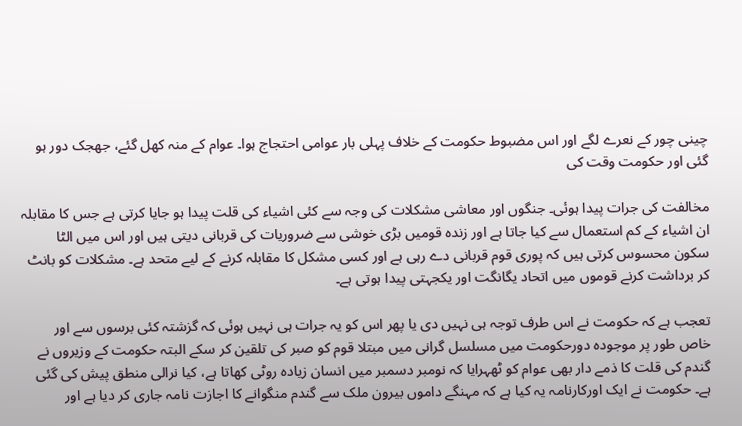چینی چور کے نعرے لگے اور اس مضبوط حکومت کے خلاف پہلی بار عوامی احتجاج ہوا۔ عوام کے منہ کھل گئے، جھجک دور ہو گئی اور حکومت وقت کی

مخالفت کی جرات پیدا ہوئی۔ جنگوں اور معاشی مشکلات کی وجہ سے کئی اشیاء کی قلت پیدا ہو جایا کرتی ہے جس کا مقابلہ ان اشیاء کے کم استعمال سے کیا جاتا ہے اور زندہ قومیں بڑی خوشی سے ضروریات کی قربانی دیتی ہیں اور اس میں الٹا سکون محسوس کرتی ہیں کہ پوری قوم قربانی دے رہی ہے اور کسی مشکل کا مقابلہ کرنے کے لیے متحد ہے۔ مشکلات کو بانٹ کر برداشت کرنے قوموں میں اتحاد یگانگت اور یکجہتی پیدا ہوتی ہے۔

تعجب ہے کہ حکومت نے اس طرف توجہ ہی نہیں دی یا پھر اس کو یہ جرات ہی نہیں ہوئی کہ گزشتہ کئی برسوں سے اور خاص طور پر موجودہ دورحکومت میں مسلسل گرانی میں مبتلا قوم کو صبر کی تلقین کر سکے البتہ حکومت کے وزیروں نے گندم کی قلت کا ذمے دار بھی عوام کو ٹھہرایا کہ نومبر دسمبر میں انسان زیادہ روٹی کھاتا ہے، کیا نرالی منطق پیش کی گئی ہے۔ حکومت نے ایک اورکارنامہ یہ کیا ہے کہ مہنگے داموں بیرون ملک سے گندم منگوانے کا اجازت نامہ جاری کر دیا ہے اور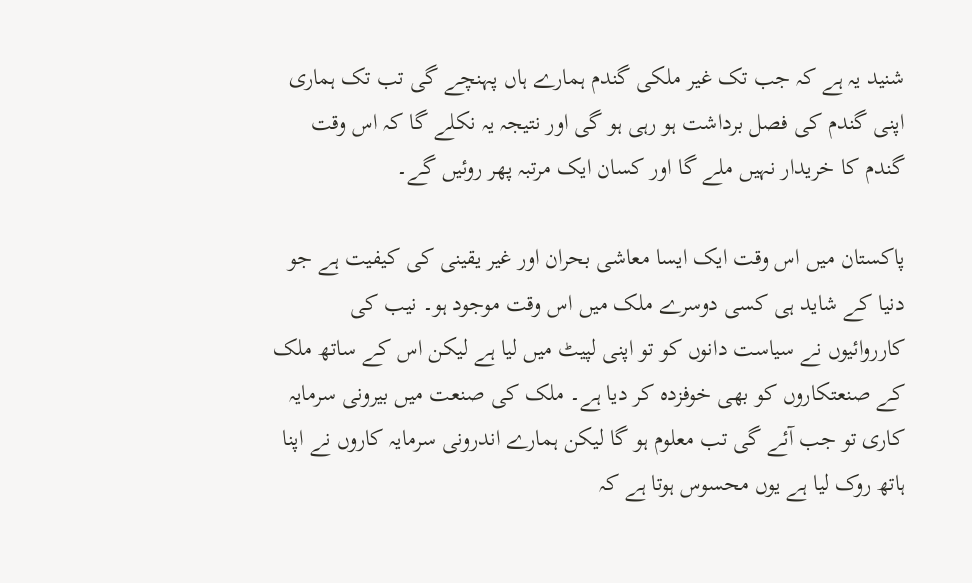شنید یہ ہے کہ جب تک غیر ملکی گندم ہمارے ہاں پہنچے گی تب تک ہماری اپنی گندم کی فصل برداشت ہو رہی ہو گی اور نتیجہ یہ نکلے گا کہ اس وقت گندم کا خریدار نہیں ملے گا اور کسان ایک مرتبہ پھر روئیں گے۔

پاکستان میں اس وقت ایک ایسا معاشی بحران اور غیر یقینی کی کیفیت ہے جو دنیا کے شاید ہی کسی دوسرے ملک میں اس وقت موجود ہو۔ نیب کی کارروائیوں نے سیاست دانوں کو تو اپنی لپیٹ میں لیا ہے لیکن اس کے ساتھ ملک کے صنعتکاروں کو بھی خوفزدہ کر دیا ہے۔ ملک کی صنعت میں بیرونی سرمایہ کاری تو جب آئے گی تب معلوم ہو گا لیکن ہمارے اندرونی سرمایہ کاروں نے اپنا ہاتھ روک لیا ہے یوں محسوس ہوتا ہے کہ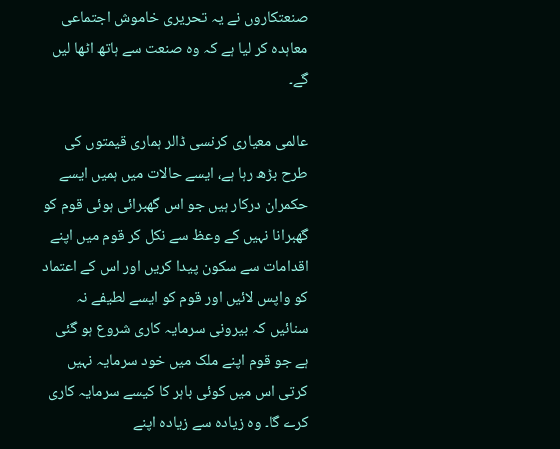صنعتکاروں نے یہ تحریری خاموش اجتماعی معاہدہ کر لیا ہے کہ وہ صنعت سے ہاتھ اٹھا لیں گے۔

عالمی معیاری کرنسی ڈالر ہماری قیمتوں کی طرح بڑھ رہا ہے، ایسے حالات میں ہمیں ایسے حکمران درکار ہیں جو اس گھبرائی ہوئی قوم کو گھبرانا نہیں کے وعظ سے نکل کر قوم میں اپنے اقدامات سے سکون پیدا کریں اور اس کے اعتماد کو واپس لائیں اور قوم کو ایسے لطیفے نہ سنائیں کہ بیرونی سرمایہ کاری شروع ہو گئی ہے جو قوم اپنے ملک میں خود سرمایہ نہیں کرتی اس میں کوئی باہر کا کیسے سرمایہ کاری کرے گا۔ وہ زیادہ سے زیادہ اپنے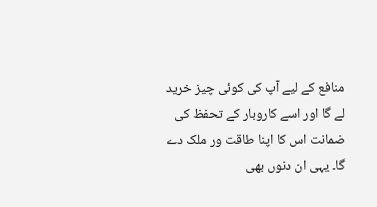منافع کے لیے آپ کی کوئی چیز خرید لے گا اور اسے کاروبار کے تحفظ کی ضمانت اس کا اپنا طاقت ور ملک دے گا۔ یہی ان دنوں بھی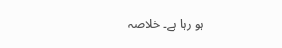ہو رہا ہے۔ خلاصہ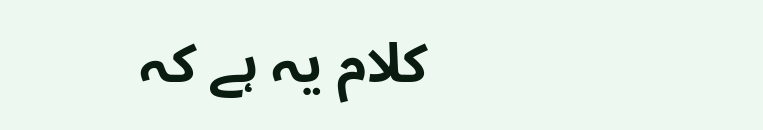کلام یہ ہے کہ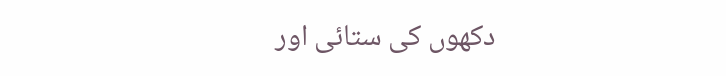دکھوں کی ستائی اور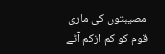مصیبتوں کی ماری قوم کو کم ازکم آٹے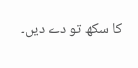کا سکھ تو دے دیں۔